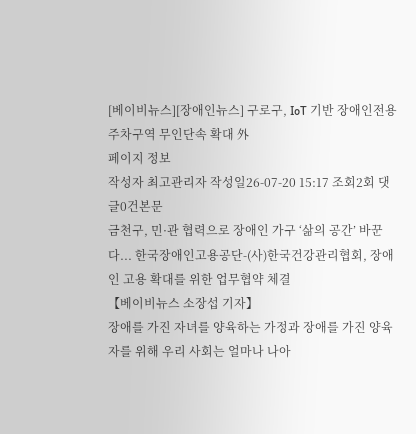[베이비뉴스][장애인뉴스] 구로구, IoT 기반 장애인전용주차구역 무인단속 확대 外
페이지 정보
작성자 최고관리자 작성일26-07-20 15:17 조회2회 댓글0건본문
금천구, 민·관 협력으로 장애인 가구 ‘삶의 공간’ 바꾼다... 한국장애인고용공단-(사)한국건강관리협회, 장애인 고용 확대를 위한 업무협약 체결
【베이비뉴스 소장섭 기자】
장애를 가진 자녀를 양육하는 가정과 장애를 가진 양육자를 위해 우리 사회는 얼마나 나아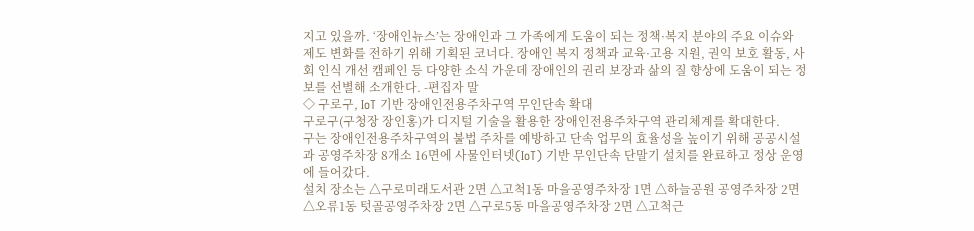지고 있을까. ‘장애인뉴스’는 장애인과 그 가족에게 도움이 되는 정책·복지 분야의 주요 이슈와 제도 변화를 전하기 위해 기획된 코너다. 장애인 복지 정책과 교육·고용 지원, 권익 보호 활동, 사회 인식 개선 캠페인 등 다양한 소식 가운데 장애인의 권리 보장과 삶의 질 향상에 도움이 되는 정보를 선별해 소개한다. -편집자 말
◇ 구로구, IoT 기반 장애인전용주차구역 무인단속 확대
구로구(구청장 장인홍)가 디지털 기술을 활용한 장애인전용주차구역 관리체계를 확대한다.
구는 장애인전용주차구역의 불법 주차를 예방하고 단속 업무의 효율성을 높이기 위해 공공시설과 공영주차장 8개소 16면에 사물인터넷(IoT) 기반 무인단속 단말기 설치를 완료하고 정상 운영에 들어갔다.
설치 장소는 △구로미래도서관 2면 △고척1동 마을공영주차장 1면 △하늘공원 공영주차장 2면 △오류1동 텃골공영주차장 2면 △구로5동 마을공영주차장 2면 △고척근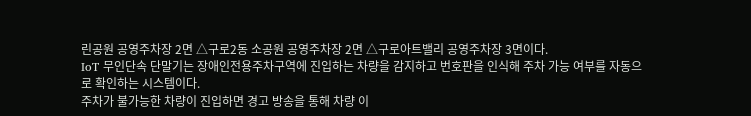린공원 공영주차장 2면 △구로2동 소공원 공영주차장 2면 △구로아트밸리 공영주차장 3면이다.
IoT 무인단속 단말기는 장애인전용주차구역에 진입하는 차량을 감지하고 번호판을 인식해 주차 가능 여부를 자동으로 확인하는 시스템이다.
주차가 불가능한 차량이 진입하면 경고 방송을 통해 차량 이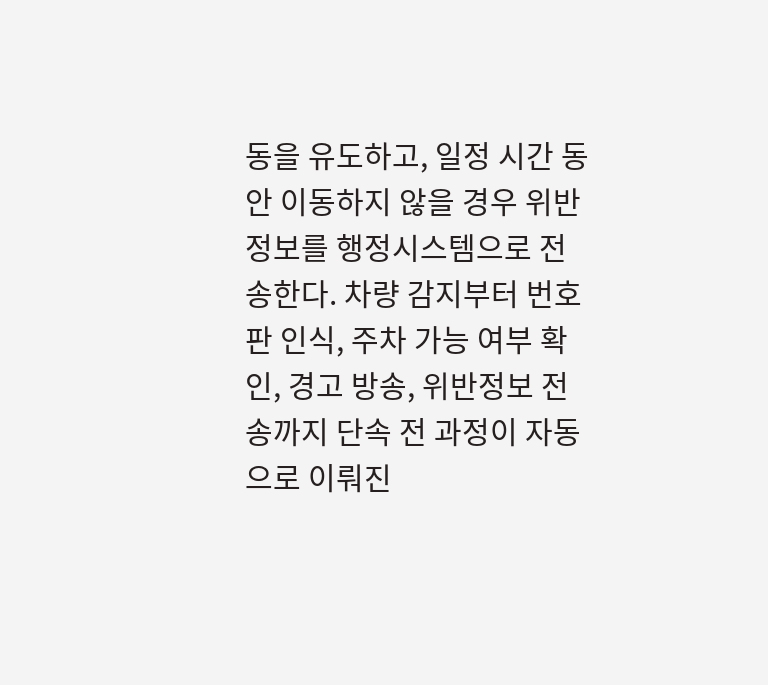동을 유도하고, 일정 시간 동안 이동하지 않을 경우 위반 정보를 행정시스템으로 전송한다. 차량 감지부터 번호판 인식, 주차 가능 여부 확인, 경고 방송, 위반정보 전송까지 단속 전 과정이 자동으로 이뤄진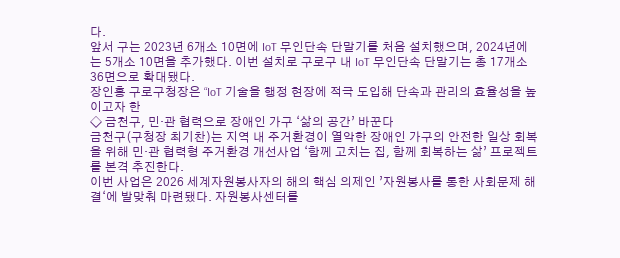다.
앞서 구는 2023년 6개소 10면에 IoT 무인단속 단말기를 처음 설치했으며, 2024년에는 5개소 10면을 추가했다. 이번 설치로 구로구 내 IoT 무인단속 단말기는 총 17개소 36면으로 확대됐다.
장인홍 구로구청장은 “IoT 기술을 행정 현장에 적극 도입해 단속과 관리의 효율성을 높이고자 한
◇ 금천구, 민·관 협력으로 장애인 가구 ‘삶의 공간’ 바꾼다
금천구(구청장 최기찬)는 지역 내 주거환경이 열악한 장애인 가구의 안전한 일상 회복을 위해 민·관 협력형 주거환경 개선사업 ‘함께 고치는 집, 함께 회복하는 삶’ 프로젝트를 본격 추진한다.
이번 사업은 2026 세계자원봉사자의 해의 핵심 의제인 ’자원봉사를 통한 사회문제 해결‘에 발맞춰 마련됐다. 자원봉사센터를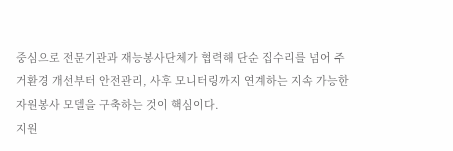중심으로 전문기관과 재능봉사단체가 협력해 단순 집수리를 넘어 주거환경 개선부터 안전관리, 사후 모니터링까지 연계하는 지속 가능한 자원봉사 모델을 구축하는 것이 핵심이다.
지원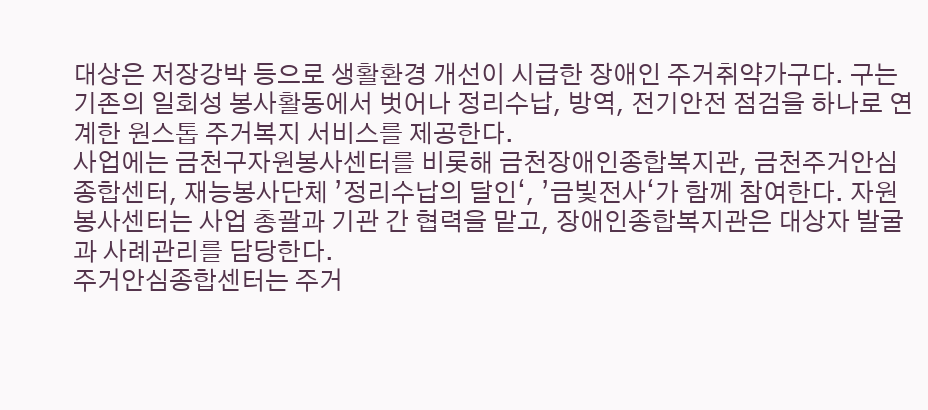대상은 저장강박 등으로 생활환경 개선이 시급한 장애인 주거취약가구다. 구는 기존의 일회성 봉사활동에서 벗어나 정리수납, 방역, 전기안전 점검을 하나로 연계한 원스톱 주거복지 서비스를 제공한다.
사업에는 금천구자원봉사센터를 비롯해 금천장애인종합복지관, 금천주거안심종합센터, 재능봉사단체 ’정리수납의 달인‘, ’금빛전사‘가 함께 참여한다. 자원봉사센터는 사업 총괄과 기관 간 협력을 맡고, 장애인종합복지관은 대상자 발굴과 사례관리를 담당한다.
주거안심종합센터는 주거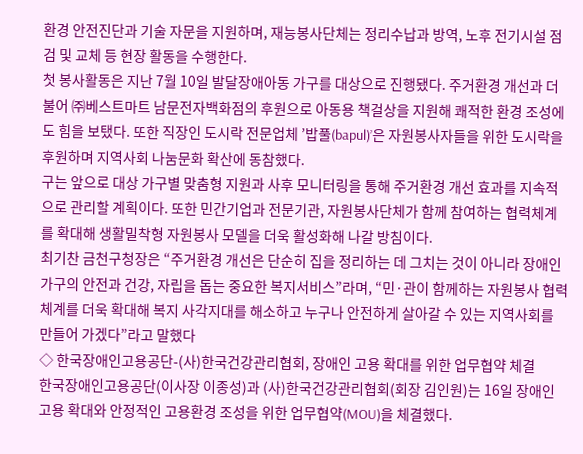환경 안전진단과 기술 자문을 지원하며, 재능봉사단체는 정리수납과 방역, 노후 전기시설 점검 및 교체 등 현장 활동을 수행한다.
첫 봉사활동은 지난 7월 10일 발달장애아동 가구를 대상으로 진행됐다. 주거환경 개선과 더불어 ㈜베스트마트 남문전자백화점의 후원으로 아동용 책걸상을 지원해 쾌적한 환경 조성에도 힘을 보탰다. 또한 직장인 도시락 전문업체 ’밥풀(bapul)’은 자원봉사자들을 위한 도시락을 후원하며 지역사회 나눔문화 확산에 동참했다.
구는 앞으로 대상 가구별 맞춤형 지원과 사후 모니터링을 통해 주거환경 개선 효과를 지속적으로 관리할 계획이다. 또한 민간기업과 전문기관, 자원봉사단체가 함께 참여하는 협력체계를 확대해 생활밀착형 자원봉사 모델을 더욱 활성화해 나갈 방침이다.
최기찬 금천구청장은 “주거환경 개선은 단순히 집을 정리하는 데 그치는 것이 아니라 장애인 가구의 안전과 건강, 자립을 돕는 중요한 복지서비스”라며, “민·관이 함께하는 자원봉사 협력체계를 더욱 확대해 복지 사각지대를 해소하고 누구나 안전하게 살아갈 수 있는 지역사회를 만들어 가겠다”라고 말했다
◇ 한국장애인고용공단-(사)한국건강관리협회, 장애인 고용 확대를 위한 업무협약 체결
한국장애인고용공단(이사장 이종성)과 (사)한국건강관리협회(회장 김인원)는 16일 장애인 고용 확대와 안정적인 고용환경 조성을 위한 업무협약(MOU)을 체결했다.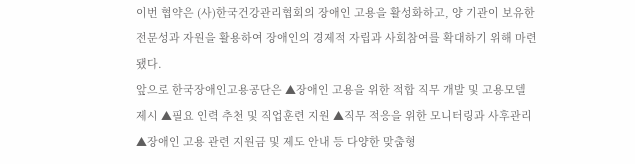이번 협약은 (사)한국건강관리협회의 장애인 고용을 활성화하고, 양 기관이 보유한 전문성과 자원을 활용하여 장애인의 경제적 자립과 사회참여를 확대하기 위해 마련됐다.
앞으로 한국장애인고용공단은 ▲장애인 고용을 위한 적합 직무 개발 및 고용모델 제시 ▲필요 인력 추천 및 직업훈련 지원 ▲직무 적응을 위한 모니터링과 사후관리 ▲장애인 고용 관련 지원금 및 제도 안내 등 다양한 맞춤형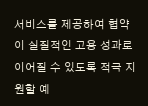서비스를 제공하여 협약이 실질적인 고용 성과로 이어질 수 있도록 적극 지원할 예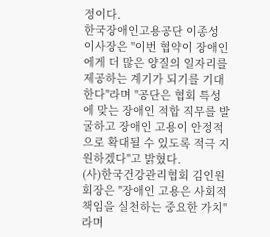정이다.
한국장애인고용공단 이종성 이사장은 "이번 협약이 장애인에게 더 많은 양질의 일자리를 제공하는 계기가 되기를 기대한다"라며 "공단은 협회 특성에 맞는 장애인 적합 직무를 발굴하고 장애인 고용이 안정적으로 확대될 수 있도록 적극 지원하겠다"고 밝혔다.
(사)한국건강관리협회 김인원 회장은 "장애인 고용은 사회적 책임을 실천하는 중요한 가치"라며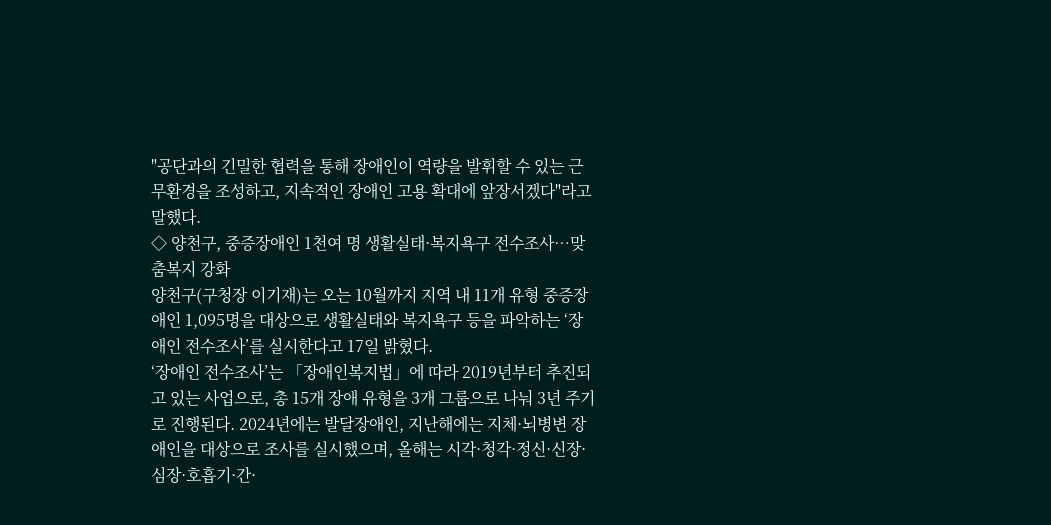"공단과의 긴밀한 협력을 통해 장애인이 역량을 발휘할 수 있는 근무환경을 조성하고, 지속적인 장애인 고용 확대에 앞장서겠다"라고 말했다.
◇ 양천구, 중증장애인 1천여 명 생활실태·복지욕구 전수조사…맞춤복지 강화
양천구(구청장 이기재)는 오는 10월까지 지역 내 11개 유형 중증장애인 1,095명을 대상으로 생활실태와 복지욕구 등을 파악하는 ‘장애인 전수조사’를 실시한다고 17일 밝혔다.
‘장애인 전수조사’는 「장애인복지법」에 따라 2019년부터 추진되고 있는 사업으로, 총 15개 장애 유형을 3개 그룹으로 나눠 3년 주기로 진행된다. 2024년에는 발달장애인, 지난해에는 지체·뇌병변 장애인을 대상으로 조사를 실시했으며, 올해는 시각·청각·정신·신장·심장·호흡기·간·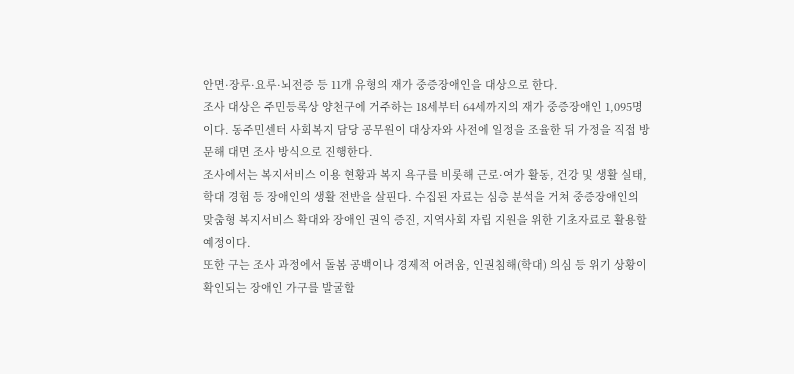안면·장루·요루·뇌전증 등 11개 유형의 재가 중증장애인을 대상으로 한다.
조사 대상은 주민등록상 양천구에 거주하는 18세부터 64세까지의 재가 중증장애인 1,095명이다. 동주민센터 사회복지 담당 공무원이 대상자와 사전에 일정을 조율한 뒤 가정을 직접 방문해 대면 조사 방식으로 진행한다.
조사에서는 복지서비스 이용 현황과 복지 욕구를 비롯해 근로·여가 활동, 건강 및 생활 실태, 학대 경험 등 장애인의 생활 전반을 살핀다. 수집된 자료는 심층 분석을 거쳐 중증장애인의 맞춤형 복지서비스 확대와 장애인 권익 증진, 지역사회 자립 지원을 위한 기초자료로 활용할 예정이다.
또한 구는 조사 과정에서 돌봄 공백이나 경제적 어려움, 인권침해(학대) 의심 등 위기 상황이 확인되는 장애인 가구를 발굴할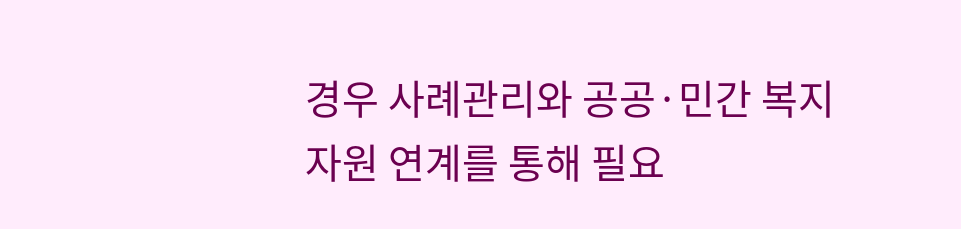경우 사례관리와 공공·민간 복지자원 연계를 통해 필요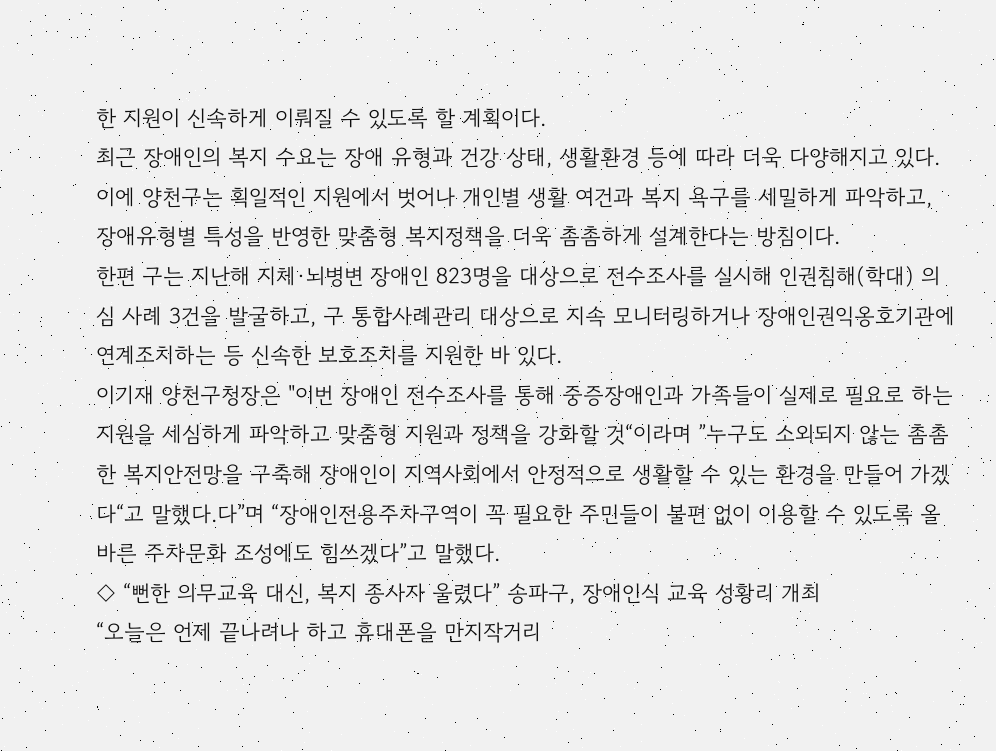한 지원이 신속하게 이뤄질 수 있도록 할 계획이다.
최근 장애인의 복지 수요는 장애 유형과 건강 상태, 생활환경 등에 따라 더욱 다양해지고 있다. 이에 양천구는 획일적인 지원에서 벗어나 개인별 생활 여건과 복지 욕구를 세밀하게 파악하고, 장애유형별 특성을 반영한 맞춤형 복지정책을 더욱 촘촘하게 설계한다는 방침이다.
한편 구는 지난해 지체·뇌병변 장애인 823명을 대상으로 전수조사를 실시해 인권침해(학대) 의심 사례 3건을 발굴하고, 구 통합사례관리 대상으로 지속 모니터링하거나 장애인권익옹호기관에 연계조치하는 등 신속한 보호조치를 지원한 바 있다.
이기재 양천구청장은 "이번 장애인 전수조사를 통해 중증장애인과 가족들이 실제로 필요로 하는 지원을 세심하게 파악하고 맞춤형 지원과 정책을 강화할 것“이라며 ”누구도 소외되지 않는 촘촘한 복지안전망을 구축해 장애인이 지역사회에서 안정적으로 생활할 수 있는 환경을 만들어 가겠다“고 말했다.다”며 “장애인전용주차구역이 꼭 필요한 주민들이 불편 없이 이용할 수 있도록 올바른 주차문화 조성에도 힘쓰겠다”고 말했다.
◇ “뻔한 의무교육 대신, 복지 종사자 울렸다” 송파구, 장애인식 교육 성황리 개최
“오늘은 언제 끝나려나 하고 휴대폰을 만지작거리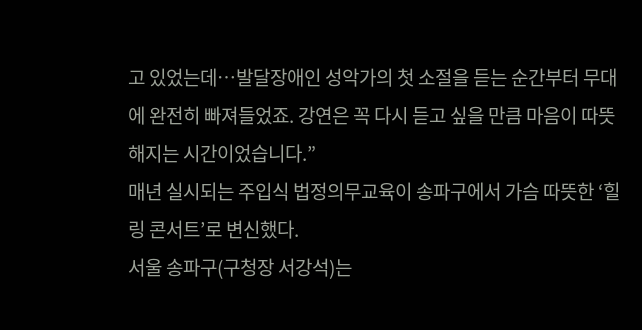고 있었는데…발달장애인 성악가의 첫 소절을 듣는 순간부터 무대에 완전히 빠져들었죠. 강연은 꼭 다시 듣고 싶을 만큼 마음이 따뜻해지는 시간이었습니다.”
매년 실시되는 주입식 법정의무교육이 송파구에서 가슴 따뜻한 ‘힐링 콘서트’로 변신했다.
서울 송파구(구청장 서강석)는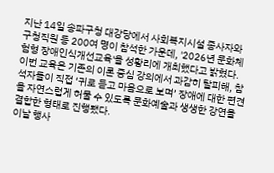지난 14일 송파구청 대강당에서 사회복지시설 종사자와 구청직원 등 200여 명이 참석한 가운데, '2026년 문화체험형 장애인식개선교육'을 성황리에 개최했다고 밝혔다.
이번 교육은 기존의 이론 중심 강의에서 과감히 탈피해, 참석자들이 직접 ‘귀로 듣고 마음으로 보며’ 장애에 대한 편견을 자연스럽게 허물 수 있도록 문화예술과 생생한 강연을 결합한 형태로 진행됐다.
이날 행사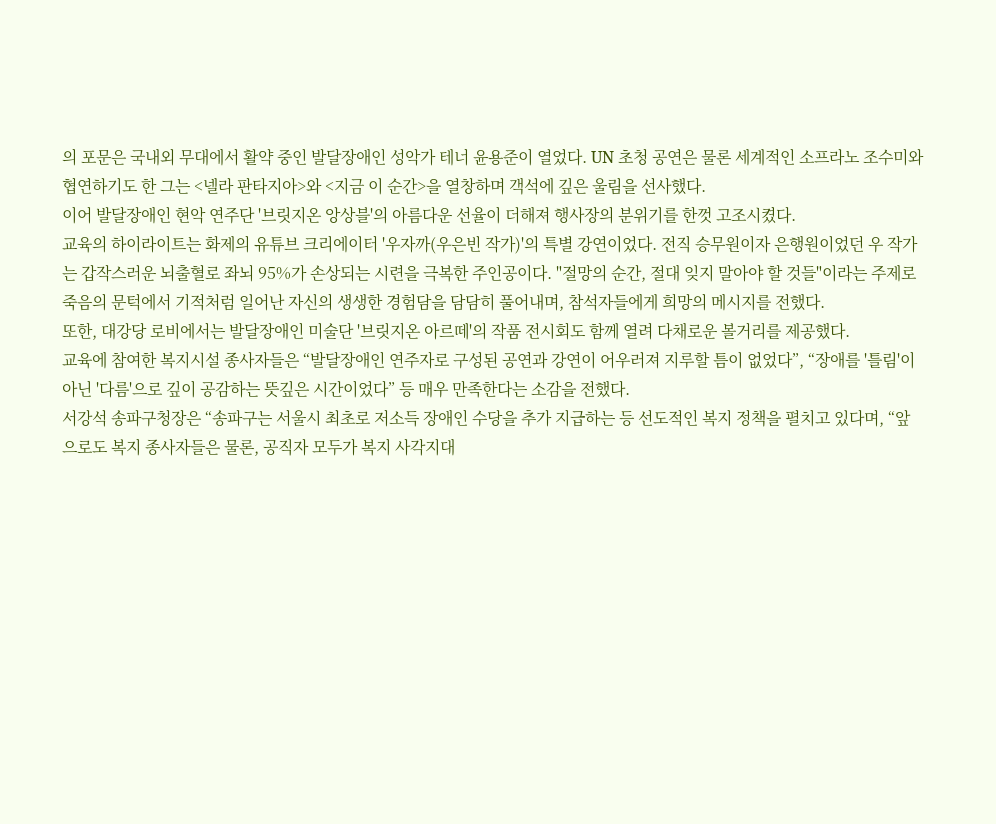의 포문은 국내외 무대에서 활약 중인 발달장애인 성악가 테너 윤용준이 열었다. UN 초청 공연은 물론 세계적인 소프라노 조수미와 협연하기도 한 그는 <넬라 판타지아>와 <지금 이 순간>을 열창하며 객석에 깊은 울림을 선사했다.
이어 발달장애인 현악 연주단 '브릿지온 앙상블'의 아름다운 선율이 더해져 행사장의 분위기를 한껏 고조시켰다.
교육의 하이라이트는 화제의 유튜브 크리에이터 '우자까(우은빈 작가)'의 특별 강연이었다. 전직 승무원이자 은행원이었던 우 작가는 갑작스러운 뇌출혈로 좌뇌 95%가 손상되는 시련을 극복한 주인공이다. "절망의 순간, 절대 잊지 말아야 할 것들"이라는 주제로 죽음의 문턱에서 기적처럼 일어난 자신의 생생한 경험담을 담담히 풀어내며, 참석자들에게 희망의 메시지를 전했다.
또한, 대강당 로비에서는 발달장애인 미술단 '브릿지온 아르떼'의 작품 전시회도 함께 열려 다채로운 볼거리를 제공했다.
교육에 참여한 복지시설 종사자들은 “발달장애인 연주자로 구성된 공연과 강연이 어우러져 지루할 틈이 없었다”, “장애를 '틀림'이 아닌 '다름'으로 깊이 공감하는 뜻깊은 시간이었다” 등 매우 만족한다는 소감을 전했다.
서강석 송파구청장은 “송파구는 서울시 최초로 저소득 장애인 수당을 추가 지급하는 등 선도적인 복지 정책을 펼치고 있다며, “앞으로도 복지 종사자들은 물론, 공직자 모두가 복지 사각지대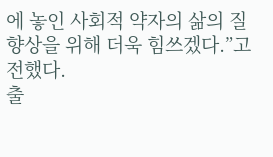에 놓인 사회적 약자의 삶의 질 향상을 위해 더욱 힘쓰겠다.”고 전했다.
출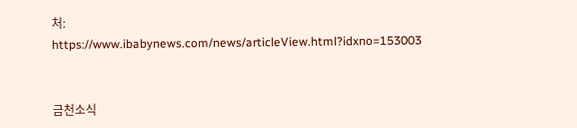처: https://www.ibabynews.com/news/articleView.html?idxno=153003


금천소식